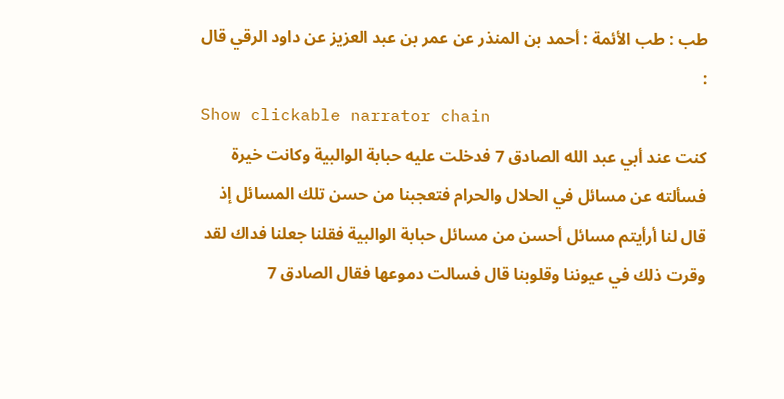طب : طب الأئمة : أحمد بن المنذر عن عمر بن عبد العزيز عن داود الرقي قال :
Show clickable narrator chain
كنت عند أبي عبد الله الصادق 7 فدخلت عليه حبابة الوالبية وكانت خيرة فسألته عن مسائل في الحلال والحرام فتعجبنا من حسن تلك المسائل إذ قال لنا أرأيتم مسائل أحسن من مسائل حبابة الوالبية فقلنا جعلنا فداك لقد وقرت ذلك في عيوننا وقلوبنا قال فسالت دموعها فقال الصادق 7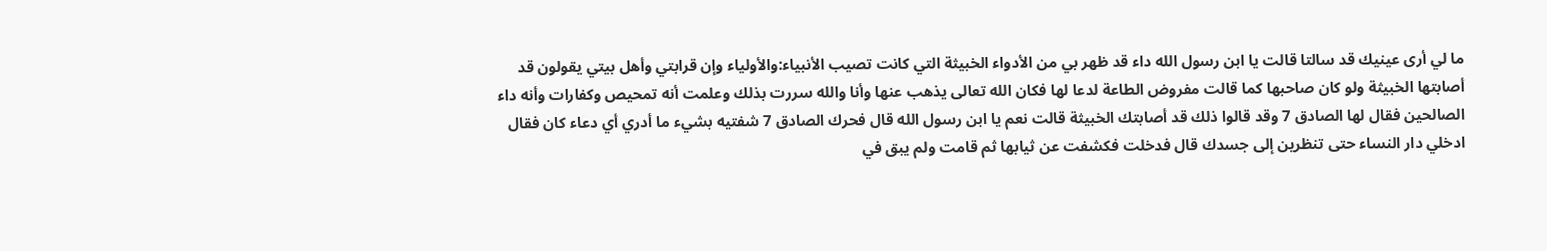ما لي أرى عينيك قد سالتا قالت يا ابن رسول الله داء قد ظهر بي من الأدواء الخبيثة التي كانت تصيب الأنبياء:والأولياء وإن قرابتي وأهل بيتي يقولون قد أصابتها الخبيثة ولو كان صاحبها كما قالت مفروض الطاعة لدعا لها فكان الله تعالى يذهب عنها وأنا والله سررت بذلك وعلمت أنه تمحيص وكفارات وأنه داء الصالحين فقال لها الصادق 7 وقد قالوا ذلك قد أصابتك الخبيثة قالت نعم يا ابن رسول الله قال فحرك الصادق 7 شفتيه بشيء ما أدري أي دعاء كان فقال ادخلي دار النساء حتى تنظرين إلى جسدك قال فدخلت فكشفت عن ثيابها ثم قامت ولم يبق في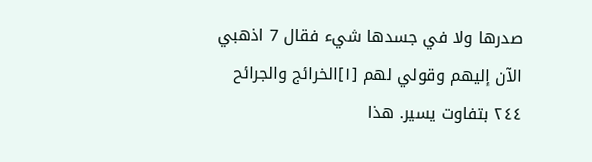صدرها ولا في جسدها شيء فقال 7 اذهبي الآن إليهم وقولي لهم [١]الخرائج والجرائح ٢٤٤ بتفاوت يسير. هذا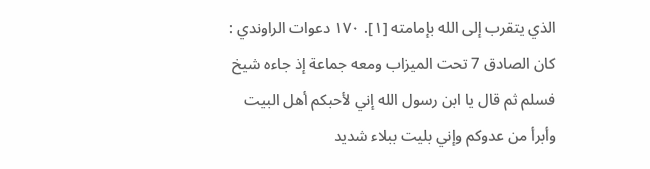الذي يتقرب إلى الله بإمامته [١]. ١٧٠ دعوات الراوندي : كان الصادق 7 تحت الميزاب ومعه جماعة إذ جاءه شيخ فسلم ثم قال يا ابن رسول الله إني لأحبكم أهل البيت وأبرأ من عدوكم وإني بليت ببلاء شديد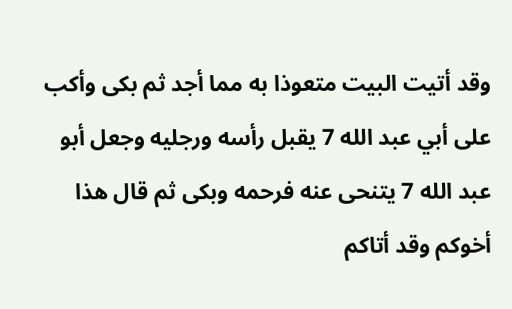وقد أتيت البيت متعوذا به مما أجد ثم بكى وأكب على أبي عبد الله 7 يقبل رأسه ورجليه وجعل أبو عبد الله 7 يتنحى عنه فرحمه وبكى ثم قال هذا أخوكم وقد أتاكم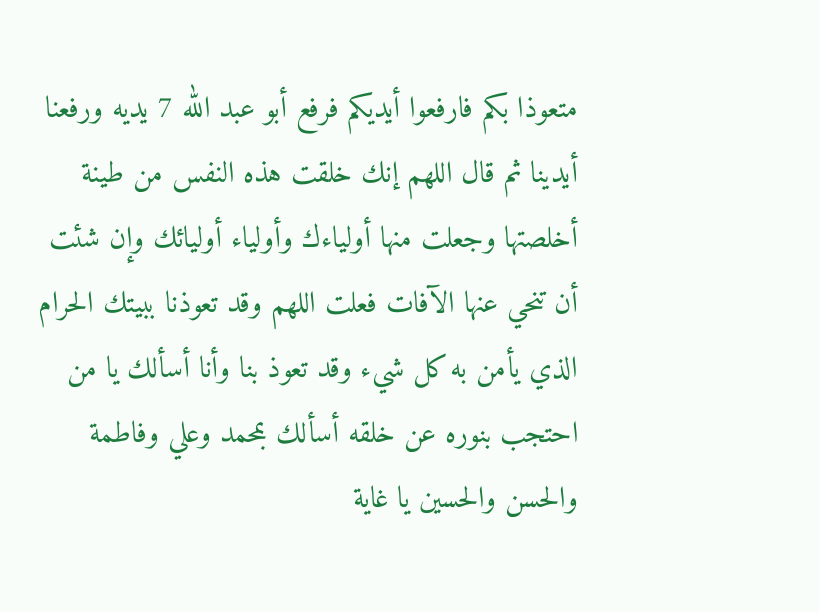متعوذا بكم فارفعوا أيديكم فرفع أبو عبد الله 7 يديه ورفعنا أيدينا ثم قال اللهم إنك خلقت هذه النفس من طينة أخلصتها وجعلت منها أولياءك وأولياء أوليائك وإن شئت أن تنحي عنها الآفات فعلت اللهم وقد تعوذنا ببيتك الحرام الذي يأمن به كل شيء وقد تعوذ بنا وأنا أسألك يا من احتجب بنوره عن خلقه أسألك بمحمد وعلي وفاطمة والحسن والحسين يا غاية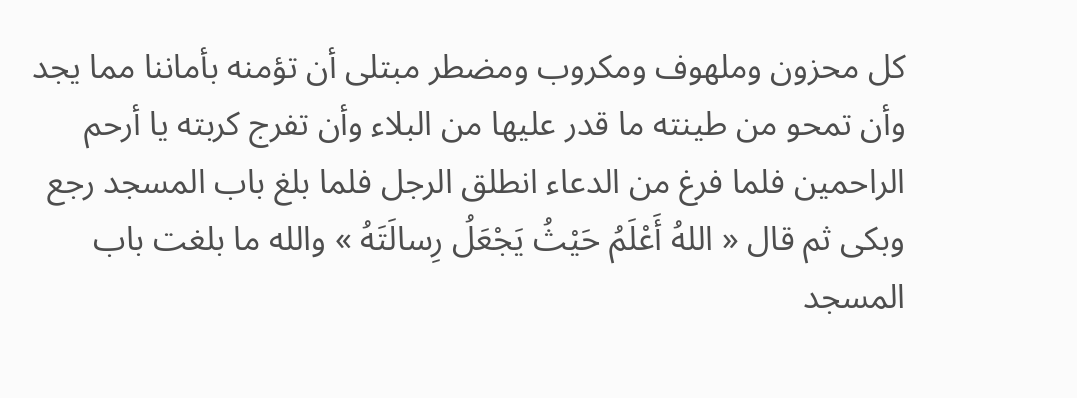كل محزون وملهوف ومكروب ومضطر مبتلى أن تؤمنه بأماننا مما يجد وأن تمحو من طينته ما قدر عليها من البلاء وأن تفرج كربته يا أرحم الراحمين فلما فرغ من الدعاء انطلق الرجل فلما بلغ باب المسجد رجع وبكى ثم قال « اللهُ أَعْلَمُ حَيْثُ يَجْعَلُ رِسالَتَهُ » والله ما بلغت باب المسجد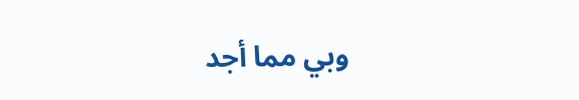وبي مما أجد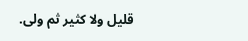قليل ولا كثير ثم ولى.